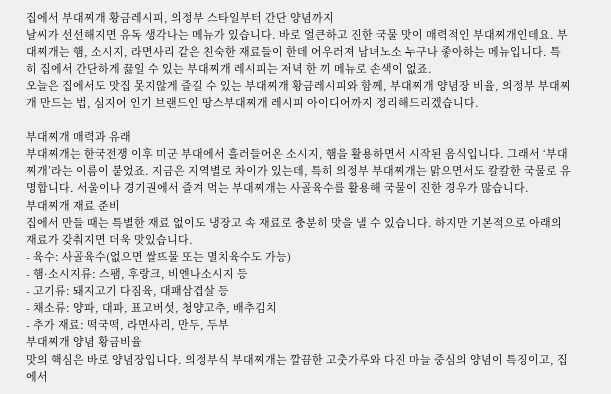집에서 부대찌개 황금레시피, 의정부 스타일부터 간단 양념까지
날씨가 선선해지면 유독 생각나는 메뉴가 있습니다. 바로 얼큰하고 진한 국물 맛이 매력적인 부대찌개인데요. 부대찌개는 햄, 소시지, 라면사리 같은 친숙한 재료들이 한데 어우러져 남녀노소 누구나 좋아하는 메뉴입니다. 특히 집에서 간단하게 끓일 수 있는 부대찌개 레시피는 저녁 한 끼 메뉴로 손색이 없죠.
오늘은 집에서도 맛집 못지않게 즐길 수 있는 부대찌개 황금레시피와 함께, 부대찌개 양념장 비율, 의정부 부대찌개 만드는 법, 심지어 인기 브랜드인 땅스부대찌개 레시피 아이디어까지 정리해드리겠습니다.

부대찌개 매력과 유래
부대찌개는 한국전쟁 이후 미군 부대에서 흘러들어온 소시지, 햄을 활용하면서 시작된 음식입니다. 그래서 ‘부대찌개’라는 이름이 붙었죠. 지금은 지역별로 차이가 있는데, 특히 의정부 부대찌개는 맑으면서도 칼칼한 국물로 유명합니다. 서울이나 경기권에서 즐겨 먹는 부대찌개는 사골육수를 활용해 국물이 진한 경우가 많습니다.
부대찌개 재료 준비
집에서 만들 때는 특별한 재료 없이도 냉장고 속 재료로 충분히 맛을 낼 수 있습니다. 하지만 기본적으로 아래의 재료가 갖춰지면 더욱 맛있습니다.
- 육수: 사골육수(없으면 쌀뜨물 또는 멸치육수도 가능)
- 햄·소시지류: 스팸, 후랑크, 비엔나소시지 등
- 고기류: 돼지고기 다짐육, 대패삼겹살 등
- 채소류: 양파, 대파, 표고버섯, 청양고추, 배추김치
- 추가 재료: 떡국떡, 라면사리, 만두, 두부
부대찌개 양념 황금비율
맛의 핵심은 바로 양념장입니다. 의정부식 부대찌개는 깔끔한 고춧가루와 다진 마늘 중심의 양념이 특징이고, 집에서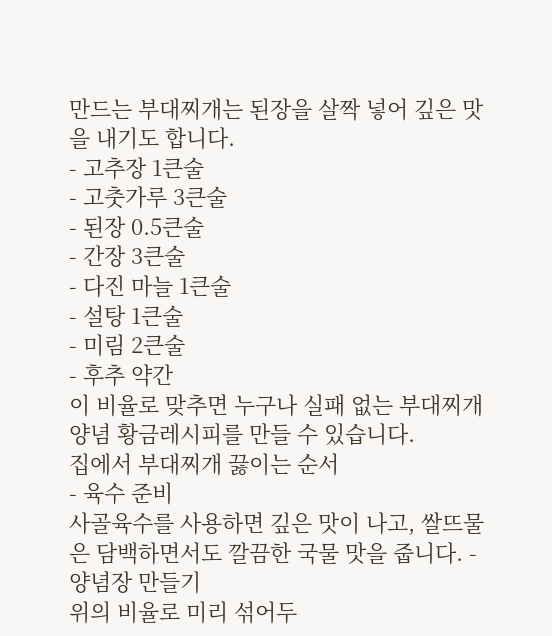만드는 부대찌개는 된장을 살짝 넣어 깊은 맛을 내기도 합니다.
- 고추장 1큰술
- 고춧가루 3큰술
- 된장 0.5큰술
- 간장 3큰술
- 다진 마늘 1큰술
- 설탕 1큰술
- 미림 2큰술
- 후추 약간
이 비율로 맞추면 누구나 실패 없는 부대찌개 양념 황금레시피를 만들 수 있습니다.
집에서 부대찌개 끓이는 순서
- 육수 준비
사골육수를 사용하면 깊은 맛이 나고, 쌀뜨물은 담백하면서도 깔끔한 국물 맛을 줍니다. - 양념장 만들기
위의 비율로 미리 섞어두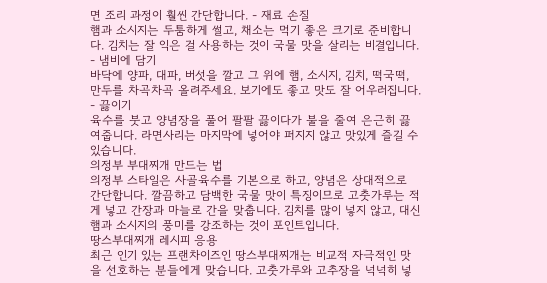면 조리 과정이 훨씬 간단합니다. - 재료 손질
햄과 소시지는 두툼하게 썰고, 채소는 먹기 좋은 크기로 준비합니다. 김치는 잘 익은 걸 사용하는 것이 국물 맛을 살리는 비결입니다. - 냄비에 담기
바닥에 양파, 대파, 버섯을 깔고 그 위에 햄, 소시지, 김치, 떡국떡, 만두를 차곡차곡 올려주세요. 보기에도 좋고 맛도 잘 어우러집니다. - 끓이기
육수를 붓고 양념장을 풀어 팔팔 끓이다가 불을 줄여 은근히 끓여줍니다. 라면사리는 마지막에 넣어야 퍼지지 않고 맛있게 즐길 수 있습니다.
의정부 부대찌개 만드는 법
의정부 스타일은 사골육수를 기본으로 하고, 양념은 상대적으로 간단합니다. 깔끔하고 담백한 국물 맛이 특징이므로 고춧가루는 적게 넣고 간장과 마늘로 간을 맞춥니다. 김치를 많이 넣지 않고, 대신 햄과 소시지의 풍미를 강조하는 것이 포인트입니다.
땅스부대찌개 레시피 응용
최근 인기 있는 프랜차이즈인 땅스부대찌개는 비교적 자극적인 맛을 선호하는 분들에게 맞습니다. 고춧가루와 고추장을 넉넉히 넣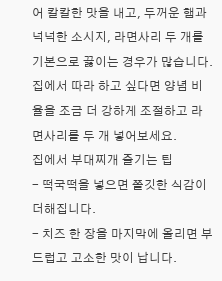어 칼칼한 맛을 내고, 두꺼운 햄과 넉넉한 소시지, 라면사리 두 개를 기본으로 끓이는 경우가 많습니다. 집에서 따라 하고 싶다면 양념 비율을 조금 더 강하게 조절하고 라면사리를 두 개 넣어보세요.
집에서 부대찌개 즐기는 팁
- 떡국떡을 넣으면 쫄깃한 식감이 더해집니다.
- 치즈 한 장을 마지막에 올리면 부드럽고 고소한 맛이 납니다.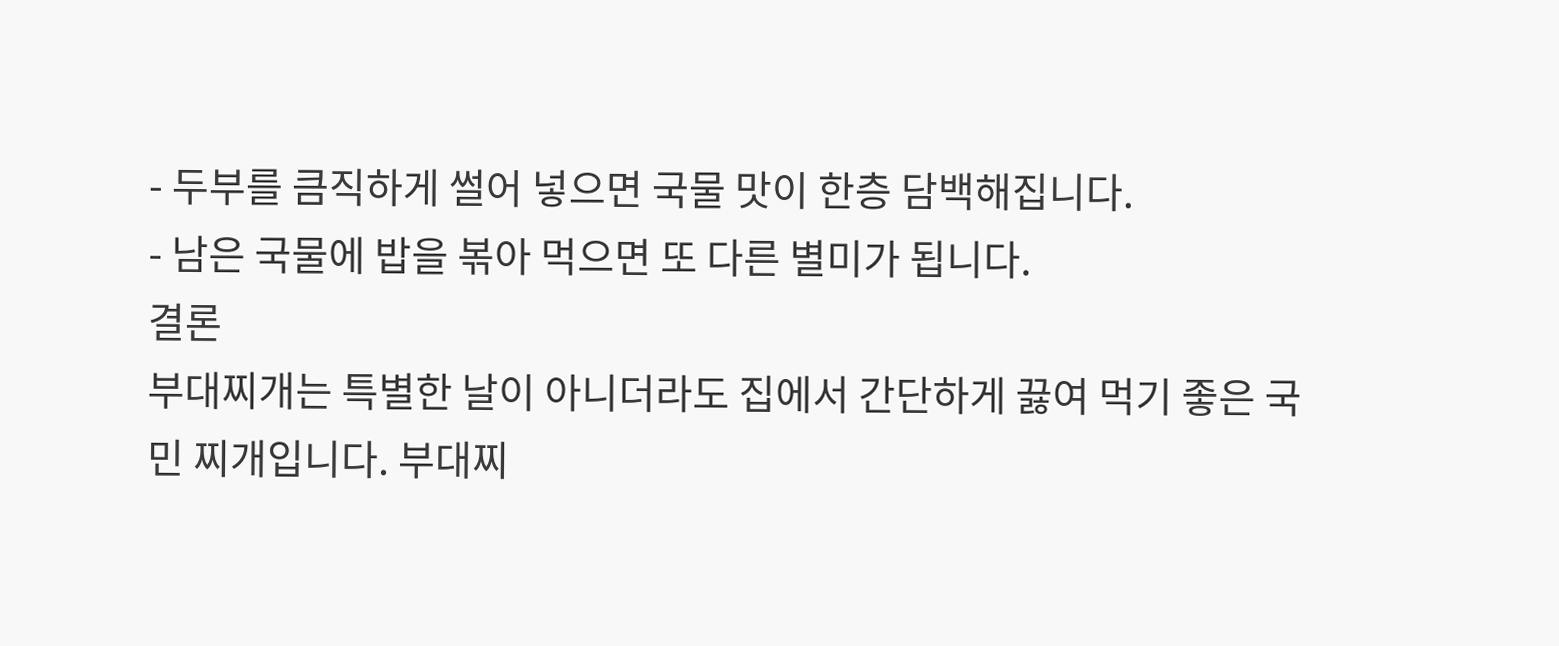- 두부를 큼직하게 썰어 넣으면 국물 맛이 한층 담백해집니다.
- 남은 국물에 밥을 볶아 먹으면 또 다른 별미가 됩니다.
결론
부대찌개는 특별한 날이 아니더라도 집에서 간단하게 끓여 먹기 좋은 국민 찌개입니다. 부대찌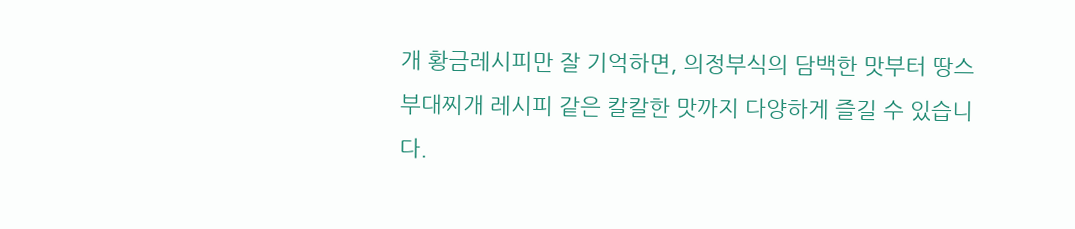개 황금레시피만 잘 기억하면, 의정부식의 담백한 맛부터 땅스부대찌개 레시피 같은 칼칼한 맛까지 다양하게 즐길 수 있습니다.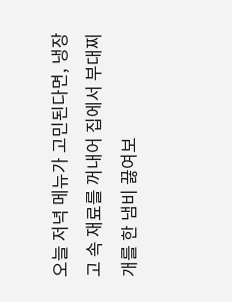오늘 저녁 메뉴가 고민된다면, 냉장고 속 재료를 꺼내어 집에서 부대찌개를 한 냄비 끓여보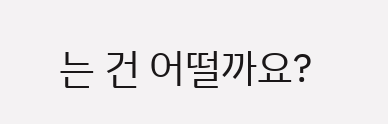는 건 어떨까요?